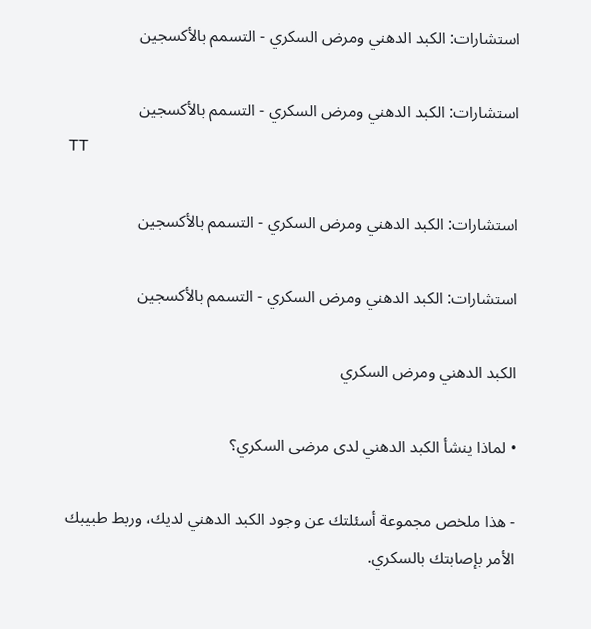استشارات: الكبد الدهني ومرض السكري - التسمم بالأكسجين

استشارات: الكبد الدهني ومرض السكري - التسمم بالأكسجين
TT

استشارات: الكبد الدهني ومرض السكري - التسمم بالأكسجين

استشارات: الكبد الدهني ومرض السكري - التسمم بالأكسجين

الكبد الدهني ومرض السكري

• لماذا ينشأ الكبد الدهني لدى مرضى السكري؟

- هذا ملخص مجموعة أسئلتك عن وجود الكبد الدهني لديك، وربط طبيبك الأمر بإصابتك بالسكري.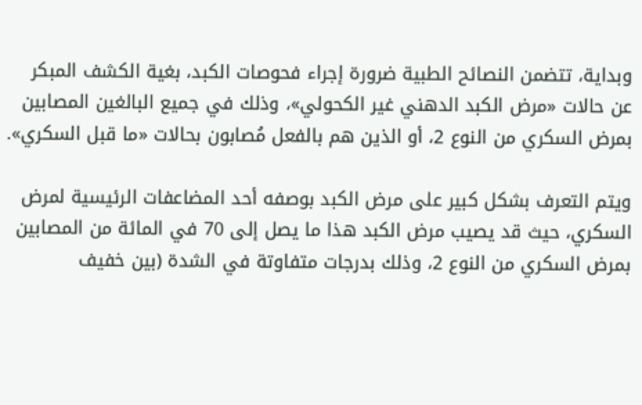وبداية، تتضمن النصائح الطبية ضرورة إجراء فحوصات الكبد، بغية الكشف المبكر عن حالات «مرض الكبد الدهني غير الكحولي»، وذلك في جميع البالغين المصابين بمرض السكري من النوع 2، أو الذين هم بالفعل مُصابون بحالات «ما قبل السكري».

ويتم التعرف بشكل كبير على مرض الكبد بوصفه أحد المضاعفات الرئيسية لمرض السكري، حيث قد يصيب مرض الكبد هذا ما يصل إلى 70 في المائة من المصابين بمرض السكري من النوع 2، وذلك بدرجات متفاوتة في الشدة (بين خفيف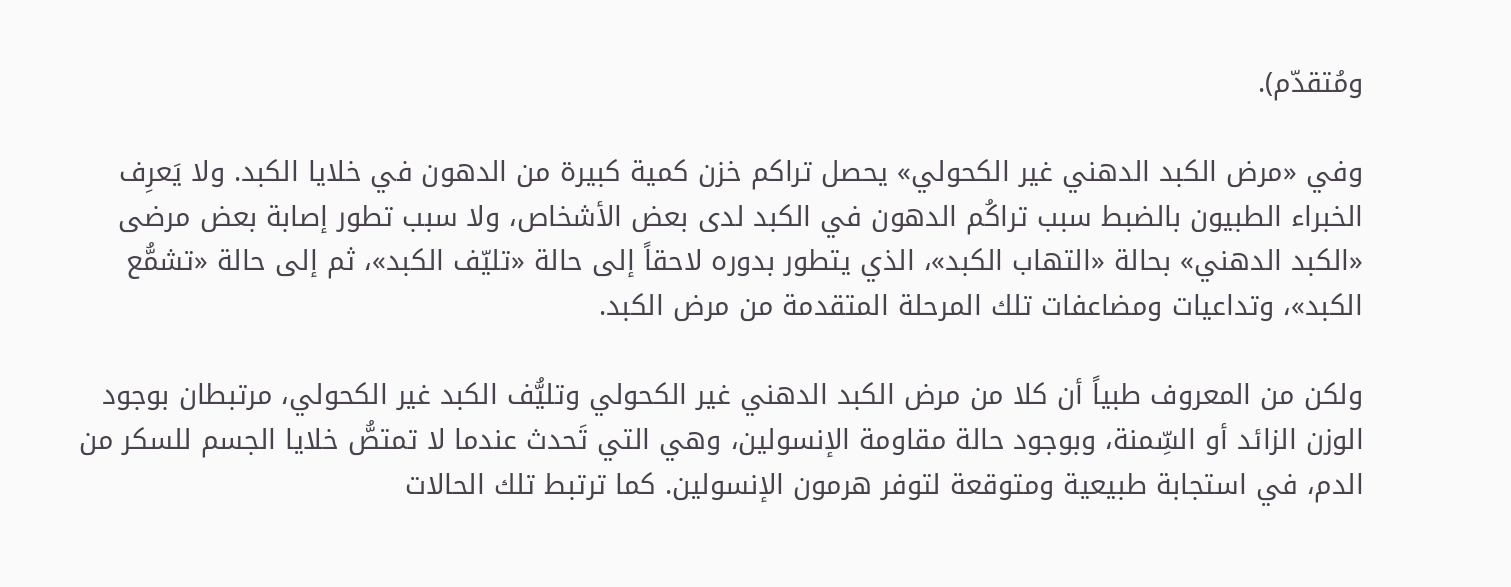ومُتقدّم).

وفي «مرض الكبد الدهني غير الكحولي» يحصل تراكم خزن كمية كبيرة من الدهون في خلايا الكبد. ولا يَعرِف الخبراء الطبيون بالضبط سبب تراكُم الدهون في الكبد لدى بعض الأشخاص، ولا سبب تطور إصابة بعض مرضى «الكبد الدهني» بحالة «التهاب الكبد»، الذي يتطور بدوره لاحقاً إلى حالة «تليّف الكبد»، ثم إلى حالة «تشمُّع الكبد»، وتداعيات ومضاعفات تلك المرحلة المتقدمة من مرض الكبد.

ولكن من المعروف طبياً أن كلا من مرض الكبد الدهني غير الكحولي وتليُّف الكبد غير الكحولي، مرتبطان بوجود الوزن الزائد أو السِّمنة، وبوجود حالة مقاومة الإنسولين، وهي التي تَحدث عندما لا تمتصُّ خلايا الجسم للسكر من الدم، في استجابة طبيعية ومتوقعة لتوفر هرمون الإنسولين. كما ترتبط تلك الحالات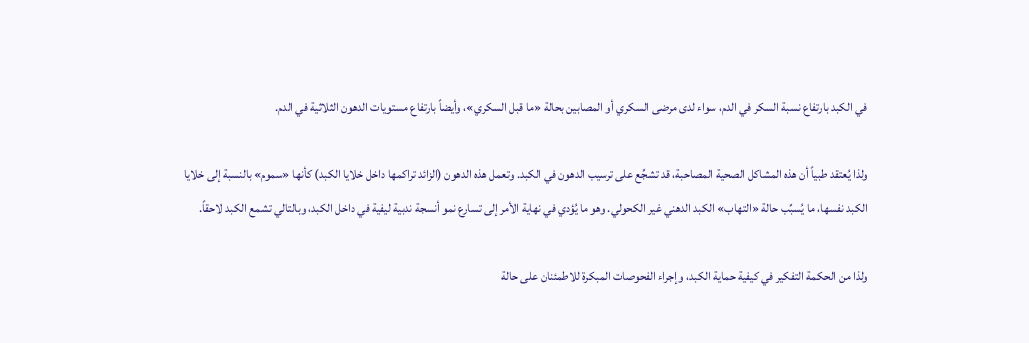في الكبد بارتفاع نسبة السكر في الدم، سواء لدى مرضى السكري أو المصابين بحالة «ما قبل السكري»، وأيضاً بارتفاع مستويات الدهون الثلاثية في الدم.

ولذا يُعتقد طبياً أن هذه المشاكل الصحية المصاحبة، قد تشجِّع على ترسيب الدهون في الكبد. وتعمل هذه الدهون (الزائد تراكمها داخل خلايا الكبد) كأنها «سموم» بالنسبة إلى خلايا الكبد نفسها، ما يُسبِّب حالة «التهاب» الكبد الدهني غير الكحولي. وهو ما يُؤدي في نهاية الأمر إلى تسارع نمو أنسجة ندبية ليفية في داخل الكبد، وبالتالي تشمع الكبد لاحقاً.

ولذا من الحكمة التفكير في كيفية حماية الكبد، وإجراء الفحوصات المبكرة للاطمئنان على حالة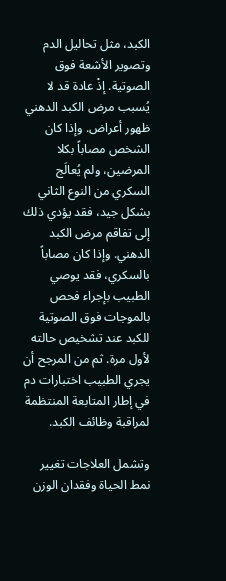الكبد، مثل تحاليل الدم وتصوير الأشعة فوق الصوتية. إذْ عادة قد لا يُسبب مرض الكبد الدهني ظهور أعراض. وإذا كان الشخص مصاباً بكلا المرضين، ولم يُعالَج السكري من النوع الثاني بشكل جيد، فقد يؤدي ذلك إلى تفاقم مرض الكبد الدهني. وإذا كان مصاباً بالسكري، فقد يوصي الطبيب بإجراء فحص بالموجات فوق الصوتية للكبد عند تشخيص حالته لأول مرة. ثم من المرجح أن يجري الطبيب اختبارات دم في إطار المتابعة المنتظمة لمراقبة وظائف الكبد.

وتشمل العلاجات تغيير نمط الحياة وفقدان الوزن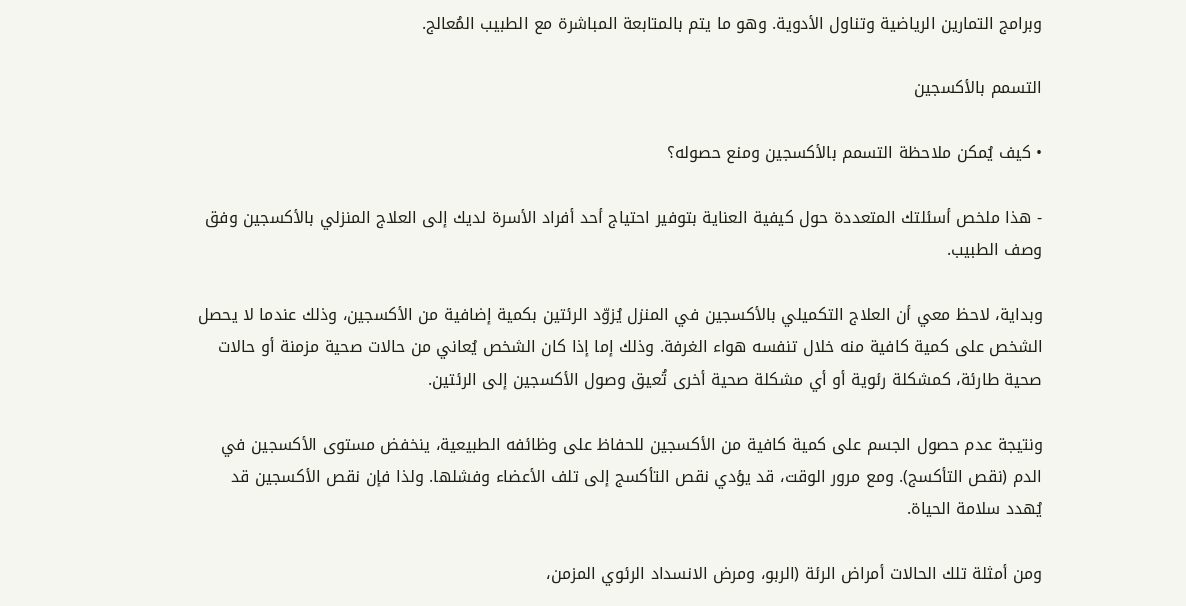وبرامج التمارين الرياضية وتناول الأدوية. وهو ما يتم بالمتابعة المباشرة مع الطبيب المُعالج.

التسمم بالأكسجين

• كيف يُمكن ملاحظة التسمم بالأكسجين ومنع حصوله؟

- هذا ملخص أسئلتك المتعددة حول كيفية العناية بتوفير احتياج أحد أفراد الأسرة لديك إلى العلاج المنزلي بالأكسجين وفق وصف الطبيب.

وبداية، لاحظ معي أن العلاج التكميلي بالأكسجين في المنزل يُزوّد الرئتين بكمية إضافية من الأكسجين، وذلك عندما لا يحصل الشخص على كمية كافية منه خلال تنفسه هواء الغرفة. وذلك إما إذا كان الشخص يُعاني من حالات صحية مزمنة أو حالات صحية طارئة، كمشكلة رئوية أو أي مشكلة صحية أخرى تُعيق وصول الأكسجين إلى الرئتين.

ونتيجة عدم حصول الجسم على كمية كافية من الأكسجين للحفاظ على وظائفه الطبيعية، ينخفض مستوى الأكسجين في الدم (نقص التأكسج). ومع مرور الوقت، قد يؤدي نقص التأكسج إلى تلف الأعضاء وفشلها. ولذا فإن نقص الأكسجين قد يُهدد سلامة الحياة.

ومن أمثلة تلك الحالات أمراض الرئة (الربو، ومرض الانسداد الرئوي المزمن،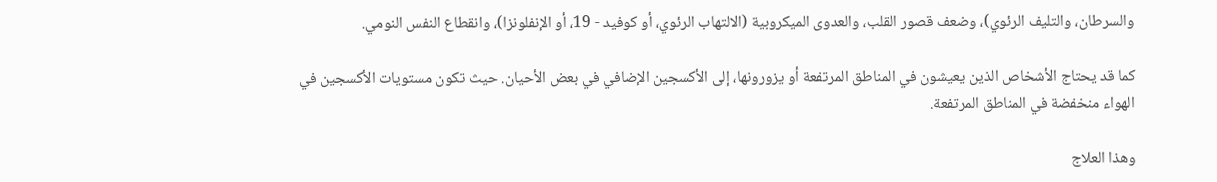والسرطان، والتليف الرئوي)، وضعف قصور القلب، والعدوى الميكروبية (الالتهاب الرئوي، أو كوفيد - 19، أو الإنفلونزا)، وانقطاع النفس النومي.

كما قد يحتاج الأشخاص الذين يعيشون في المناطق المرتفعة أو يزورونها، إلى الأكسجين الإضافي في بعض الأحيان. حيث تكون مستويات الأكسجين في الهواء منخفضة في المناطق المرتفعة.

وهذا العلاج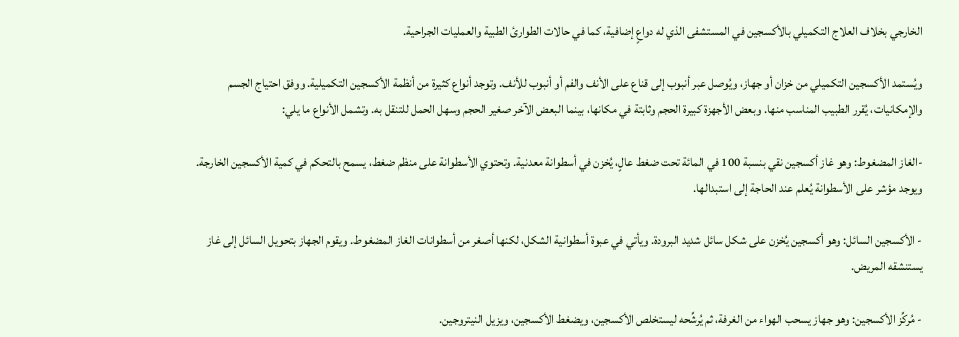الخارجي بخلاف العلاج التكميلي بالأكسجين في المستشفى الذي له دواعٍ إضافية، كما في حالات الطوارئ الطبية والعمليات الجراحية.

ويُستمد الأكسجين التكميلي من خزان أو جهاز، ويُوصل عبر أنبوب إلى قناع على الأنف والفم أو أنبوب للأنف. وتوجد أنواع كثيرة من أنظمة الأكسجين التكميلية. ووفق احتياج الجسم والإمكانيات، يُقرر الطبيب المناسب منها. وبعض الأجهزة كبيرة الحجم وثابتة في مكانها، بينما البعض الآخر صغير الحجم وسهل الحمل للتنقل به. وتشمل الأنواع ما يلي:

-الغاز المضغوط: وهو غاز أكسجين نقي بنسبة 100 في المائة تحت ضغط عالٍ، يُخزن في أسطوانة معدنية. وتحتوي الأسطوانة على منظم ضغط، يسمح بالتحكم في كمية الأكسجين الخارجة. ويوجد مؤشر على الأسطوانة يُعلم عند الحاجة إلى استبدالها.

- الأكسجين السائل: وهو أكسجين يُخزن على شكل سائل شديد البرودة. ويأتي في عبوة أسطوانية الشكل، لكنها أصغر من أسطوانات الغاز المضغوط. ويقوم الجهاز بتحويل السائل إلى غاز يستنشقه المريض.

- مُركِّز الأكسجين: وهو جهاز يسحب الهواء من الغرفة، ثم يُرشِّحه ليستخلص الأكسجين، ويضغط الأكسجين، ويزيل النيتروجين.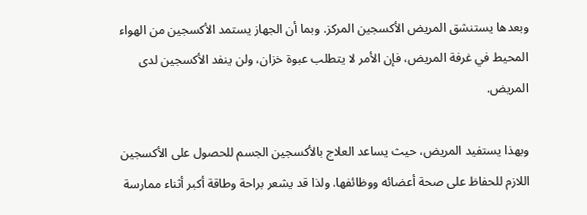وبعدها يستنشق المريض الأكسجين المركز. وبما أن الجهاز يستمد الأكسجين من الهواء المحيط في غرفة المريض، فإن الأمر لا يتطلب عبوة خزان، ولن ينفد الأكسجين لدى المريض.

وبهذا يستفيد المريض، حيث يساعد العلاج بالأكسجين الجسم للحصول على الأكسجين اللازم للحفاظ على صحة أعضائه ووظائفها. ولذا قد يشعر براحة وطاقة أكبر أثناء ممارسة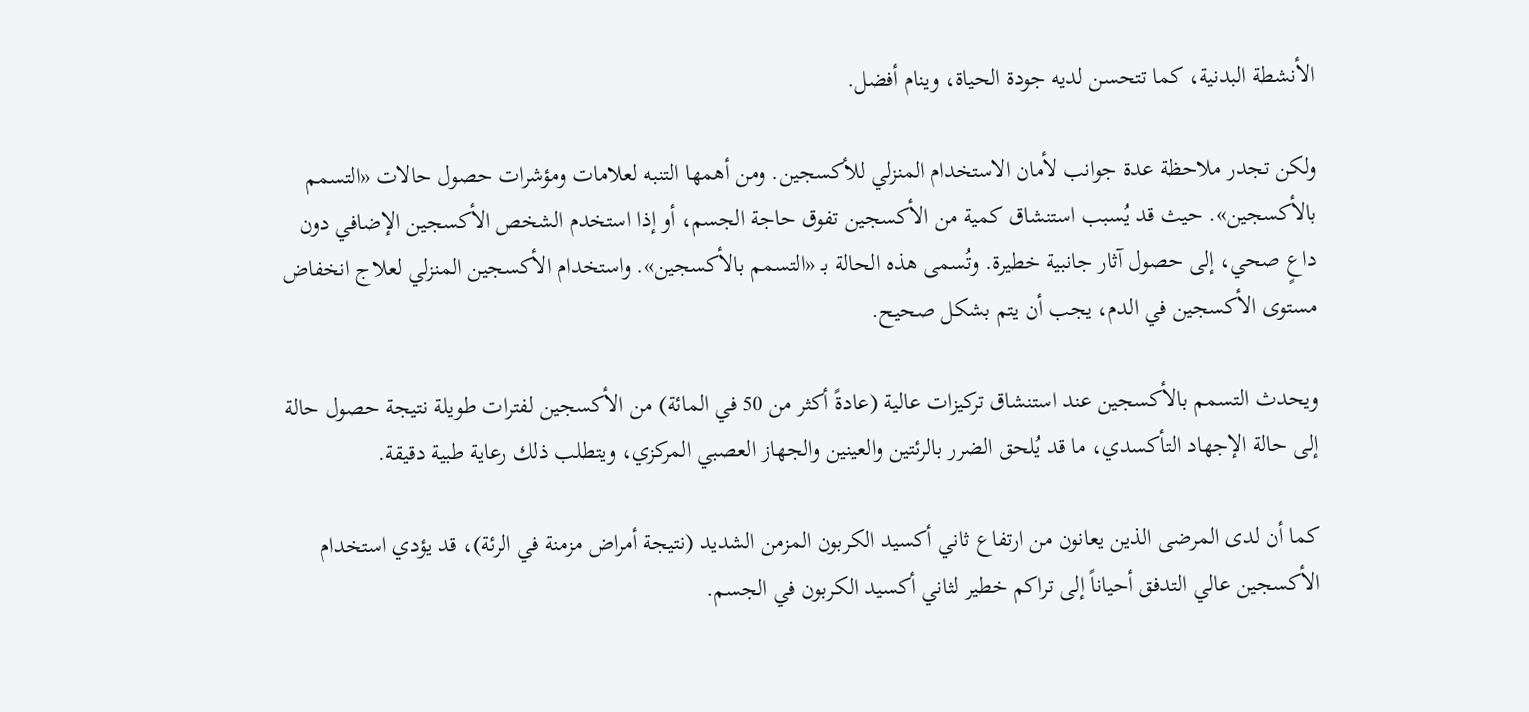الأنشطة البدنية، كما تتحسن لديه جودة الحياة، وينام أفضل.

ولكن تجدر ملاحظة عدة جوانب لأمان الاستخدام المنزلي للأكسجين. ومن أهمها التنبه لعلامات ومؤشرات حصول حالات «التسمم بالأكسجين». حيث قد يُسبب استنشاق كمية من الأكسجين تفوق حاجة الجسم، أو إذا استخدم الشخص الأكسجين الإضافي دون داعٍ صحي، إلى حصول آثار جانبية خطيرة. وتُسمى هذه الحالة بـ «التسمم بالأكسجين». واستخدام الأكسجين المنزلي لعلاج انخفاض مستوى الأكسجين في الدم، يجب أن يتم بشكل صحيح.

ويحدث التسمم بالأكسجين عند استنشاق تركيزات عالية (عادةً أكثر من 50 في المائة) من الأكسجين لفترات طويلة نتيجة حصول حالة إلى حالة الإجهاد التأكسدي، ما قد يُلحق الضرر بالرئتين والعينين والجهاز العصبي المركزي، ويتطلب ذلك رعاية طبية دقيقة.

كما أن لدى المرضى الذين يعانون من ارتفاع ثاني أكسيد الكربون المزمن الشديد (نتيجة أمراض مزمنة في الرئة)، قد يؤدي استخدام الأكسجين عالي التدفق أحياناً إلى تراكم خطير لثاني أكسيد الكربون في الجسم.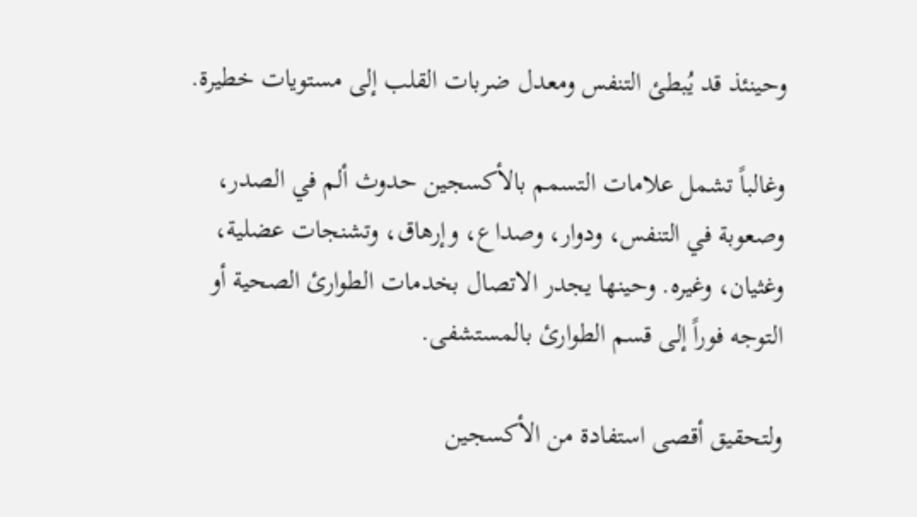وحينئذ قد يُبطئ التنفس ومعدل ضربات القلب إلى مستويات خطيرة.

وغالباً تشمل علامات التسمم بالأكسجين حدوث ألم في الصدر، وصعوبة في التنفس، ودوار، وصداع، وإرهاق، وتشنجات عضلية، وغثيان، وغيره. وحينها يجدر الاتصال بخدمات الطوارئ الصحية أو التوجه فوراً إلى قسم الطوارئ بالمستشفى.

ولتحقيق أقصى استفادة من الأكسجين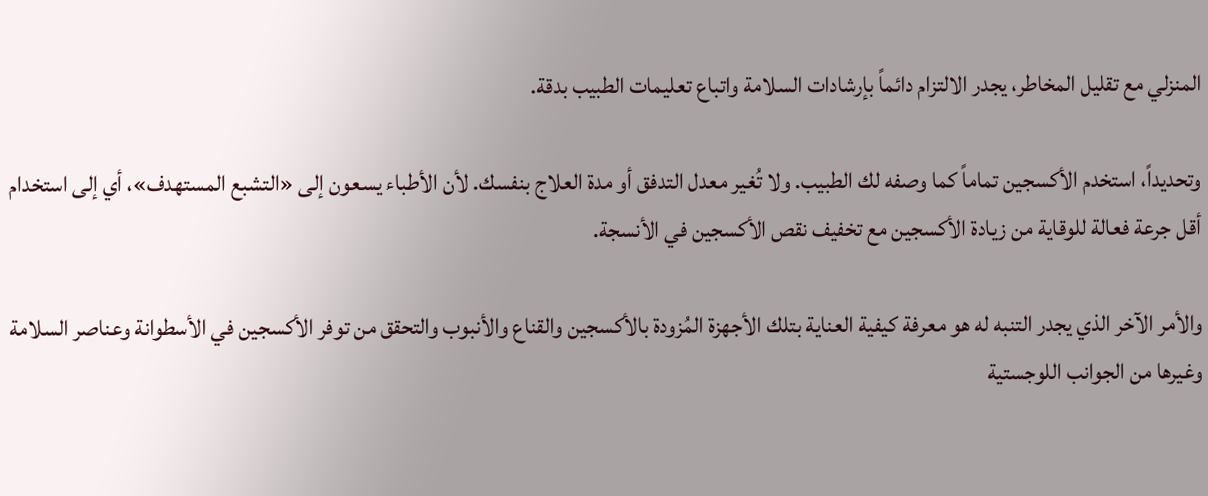المنزلي مع تقليل المخاطر، يجدر الالتزام دائماً بإرشادات السلامة واتباع تعليمات الطبيب بدقة.

وتحديداً، استخدم الأكسجين تماماً كما وصفه لك الطبيب. ولا تُغير معدل التدفق أو مدة العلاج بنفسك. لأن الأطباء يسعون إلى «التشبع المستهدف»، أي إلى استخدام أقل جرعة فعالة للوقاية من زيادة الأكسجين مع تخفيف نقص الأكسجين في الأنسجة.

والأمر الآخر الذي يجدر التنبه له هو معرفة كيفية العناية بتلك الأجهزة المُزودة بالأكسجين والقناع والأنبوب والتحقق من توفر الأكسجين في الأسطوانة وعناصر السلامة وغيرها من الجوانب اللوجستية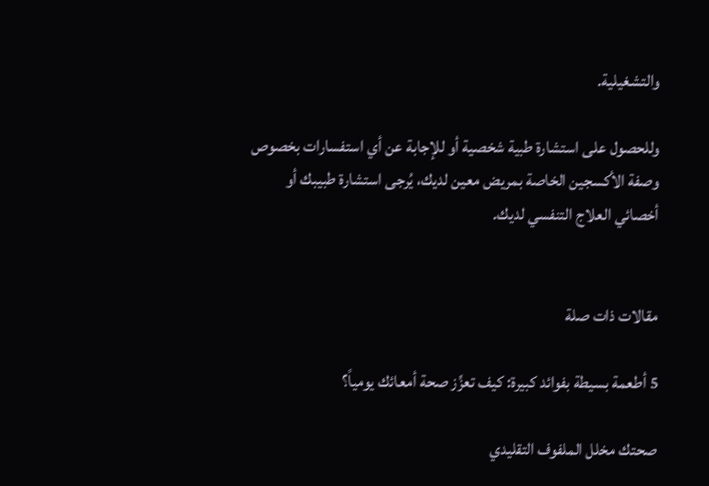والتشغيلية.

وللحصول على استشارة طبية شخصية أو للإجابة عن أي استفسارات بخصوص وصفة الأكسجين الخاصة بمريض معين لديك، يُرجى استشارة طبيبك أو أخصائي العلاج التنفسي لديك.


مقالات ذات صلة

5 أطعمة بسيطة بفوائد كبيرة: كيف تعزِّز صحة أمعائك يومياً؟

صحتك مخلل الملفوف التقليدي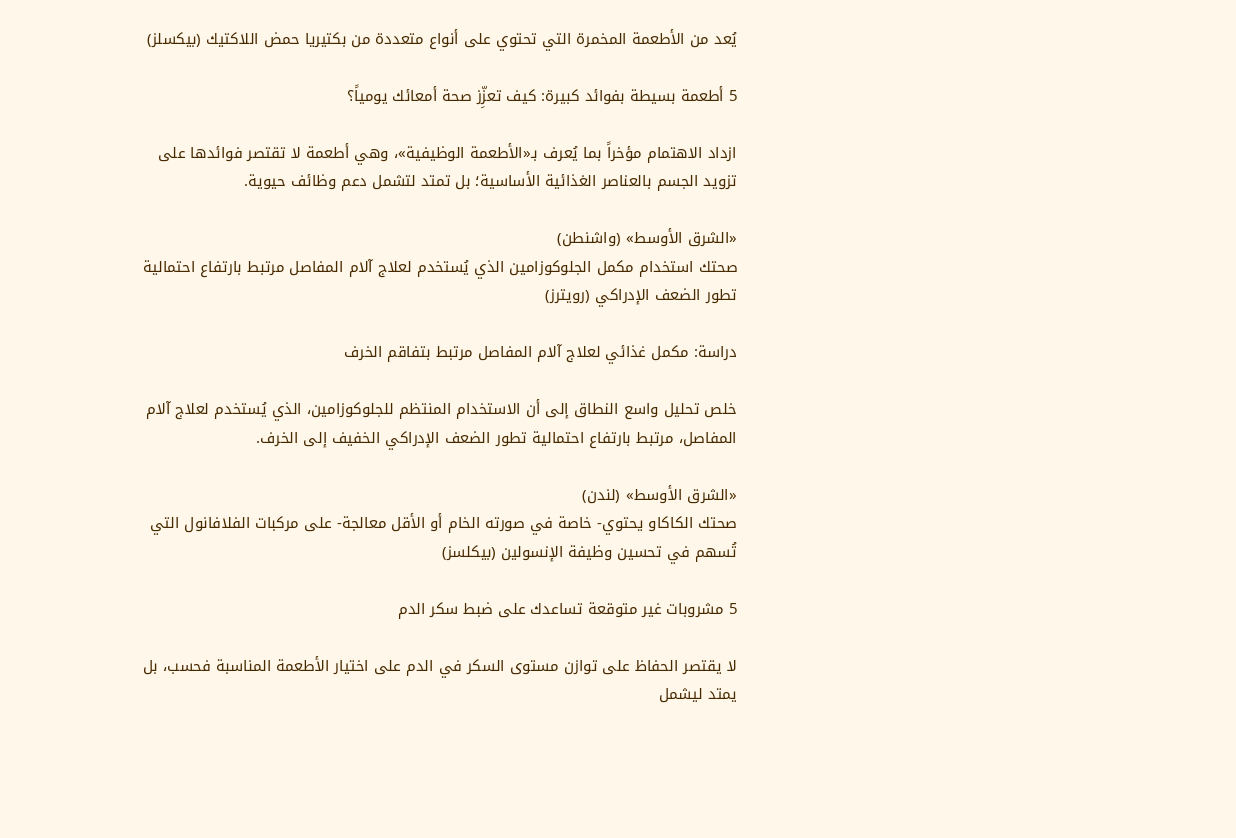يُعد من الأطعمة المخمرة التي تحتوي على أنواع متعددة من بكتيريا حمض اللاكتيك (بيكسلز)

5 أطعمة بسيطة بفوائد كبيرة: كيف تعزِّز صحة أمعائك يومياً؟

ازداد الاهتمام مؤخراً بما يُعرف بـ«الأطعمة الوظيفية»، وهي أطعمة لا تقتصر فوائدها على تزويد الجسم بالعناصر الغذائية الأساسية؛ بل تمتد لتشمل دعم وظائف حيوية.

«الشرق الأوسط» (واشنطن)
صحتك استخدام مكمل الجلوكوزامين الذي يُستخدم لعلاج آلام المفاصل مرتبط بارتفاع احتمالية تطور الضعف الإدراكي (رويترز)

دراسة: مكمل غذائي لعلاج آلام المفاصل مرتبط بتفاقم الخرف

خلص تحليل واسع النطاق إلى أن الاستخدام المنتظم للجلوكوزامين، الذي يُستخدم لعلاج آلام المفاصل، مرتبط بارتفاع احتمالية تطور الضعف الإدراكي الخفيف إلى الخرف.

«الشرق الأوسط» (لندن)
صحتك الكاكاو يحتوي- خاصة في صورته الخام أو الأقل معالجة- على مركبات الفلافانول التي تُسهم في تحسين وظيفة الإنسولين (بيكلسز)

5 مشروبات غير متوقعة تساعدك على ضبط سكر الدم

لا يقتصر الحفاظ على توازن مستوى السكر في الدم على اختيار الأطعمة المناسبة فحسب، بل يمتد ليشمل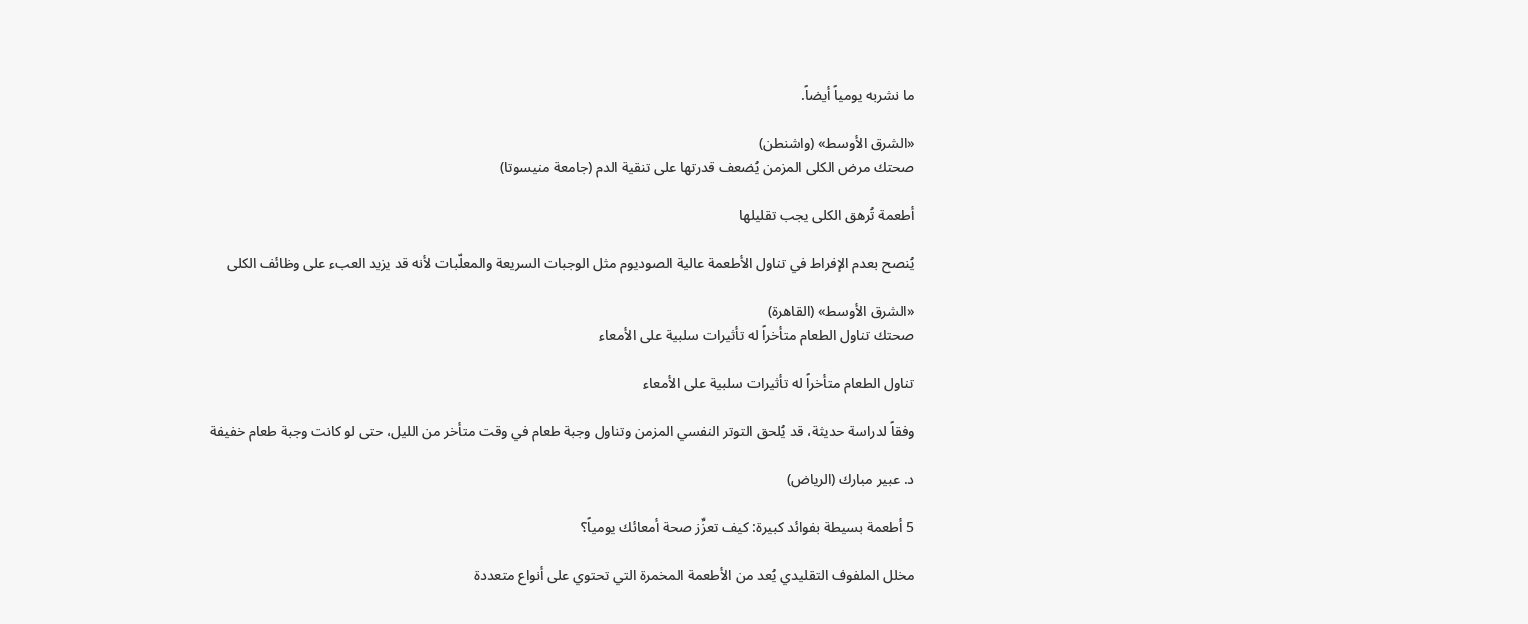ما نشربه يومياً أيضاً.

«الشرق الأوسط» (واشنطن)
صحتك مرض الكلى المزمن يُضعف قدرتها على تنقية الدم (جامعة منيسوتا)

أطعمة تُرهق الكلى يجب تقليلها

يُنصح بعدم الإفراط في تناول الأطعمة عالية الصوديوم مثل الوجبات السريعة والمعلّبات لأنه قد يزيد العبء على وظائف الكلى

«الشرق الأوسط» (القاهرة)
صحتك تناول الطعام متأخراً له تأثيرات سلبية على الأمعاء

تناول الطعام متأخراً له تأثيرات سلبية على الأمعاء

وفقاً لدراسة حديثة، قد يُلحق التوتر النفسي المزمن وتناول وجبة طعام في وقت متأخر من الليل، حتى لو كانت وجبة طعام خفيفة

د. عبير مبارك (الرياض)

5 أطعمة بسيطة بفوائد كبيرة: كيف تعزِّز صحة أمعائك يومياً؟

مخلل الملفوف التقليدي يُعد من الأطعمة المخمرة التي تحتوي على أنواع متعددة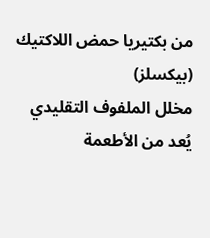من بكتيريا حمض اللاكتيك (بيكسلز)
مخلل الملفوف التقليدي يُعد من الأطعمة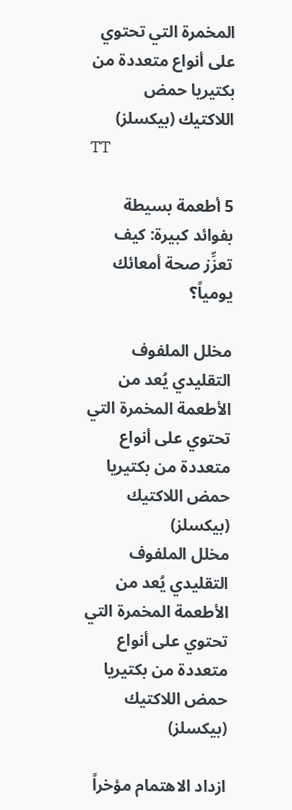المخمرة التي تحتوي على أنواع متعددة من بكتيريا حمض اللاكتيك (بيكسلز)
TT

5 أطعمة بسيطة بفوائد كبيرة: كيف تعزِّز صحة أمعائك يومياً؟

مخلل الملفوف التقليدي يُعد من الأطعمة المخمرة التي تحتوي على أنواع متعددة من بكتيريا حمض اللاكتيك (بيكسلز)
مخلل الملفوف التقليدي يُعد من الأطعمة المخمرة التي تحتوي على أنواع متعددة من بكتيريا حمض اللاكتيك (بيكسلز)

ازداد الاهتمام مؤخراً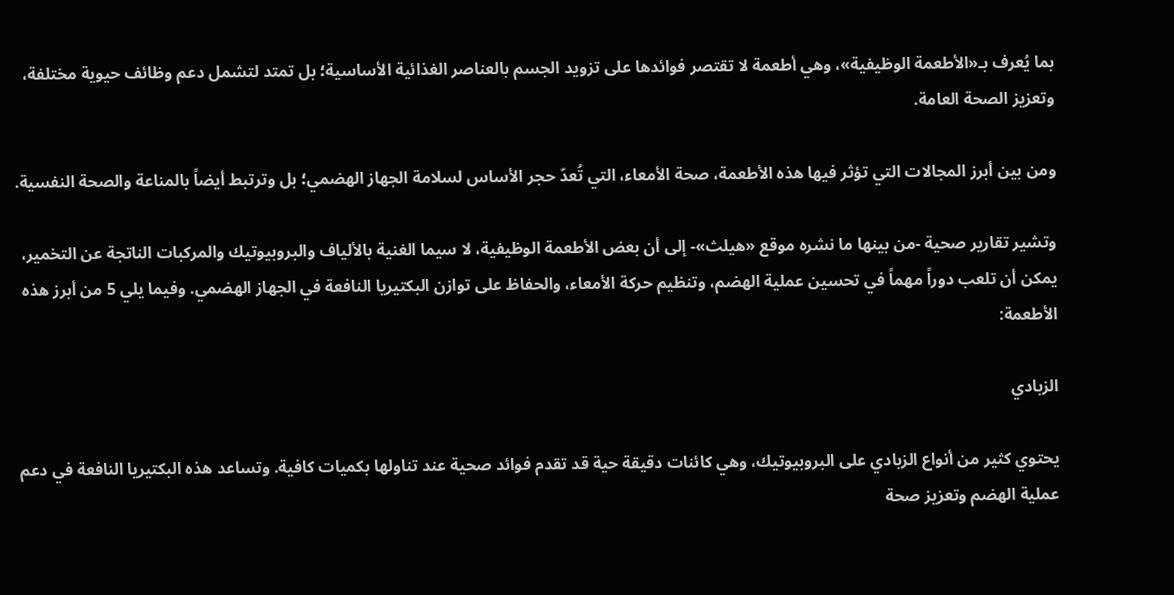بما يُعرف بـ«الأطعمة الوظيفية»، وهي أطعمة لا تقتصر فوائدها على تزويد الجسم بالعناصر الغذائية الأساسية؛ بل تمتد لتشمل دعم وظائف حيوية مختلفة، وتعزيز الصحة العامة.

ومن بين أبرز المجالات التي تؤثر فيها هذه الأطعمة، صحة الأمعاء، التي تُعدّ حجر الأساس لسلامة الجهاز الهضمي؛ بل وترتبط أيضاً بالمناعة والصحة النفسية.

وتشير تقارير صحية -من بينها ما نشره موقع «هيلث»- إلى أن بعض الأطعمة الوظيفية، لا سيما الغنية بالألياف والبروبيوتيك والمركبات الناتجة عن التخمير، يمكن أن تلعب دوراً مهماً في تحسين عملية الهضم، وتنظيم حركة الأمعاء، والحفاظ على توازن البكتيريا النافعة في الجهاز الهضمي. وفيما يلي 5 من أبرز هذه الأطعمة:

الزبادي

يحتوي كثير من أنواع الزبادي على البروبيوتيك، وهي كائنات دقيقة حية قد تقدم فوائد صحية عند تناولها بكميات كافية. وتساعد هذه البكتيريا النافعة في دعم عملية الهضم وتعزيز صحة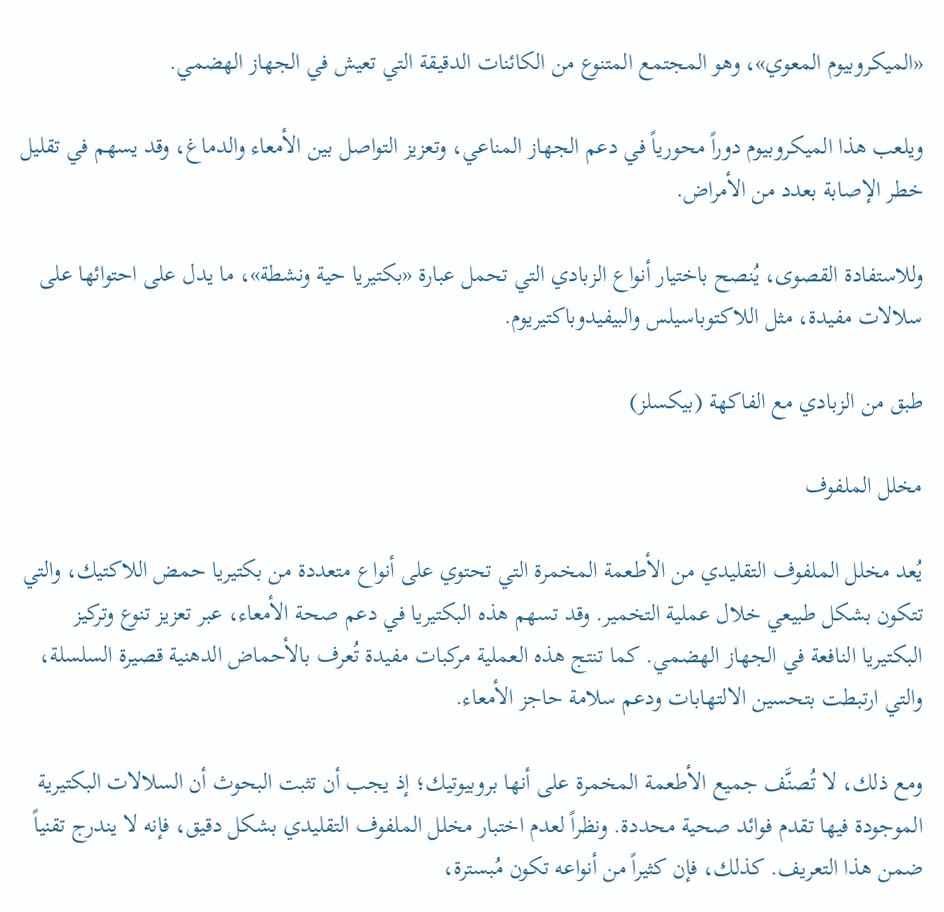«الميكروبيوم المعوي»، وهو المجتمع المتنوع من الكائنات الدقيقة التي تعيش في الجهاز الهضمي.

ويلعب هذا الميكروبيوم دوراً محورياً في دعم الجهاز المناعي، وتعزيز التواصل بين الأمعاء والدماغ، وقد يسهم في تقليل خطر الإصابة بعدد من الأمراض.

وللاستفادة القصوى، يُنصح باختيار أنواع الزبادي التي تحمل عبارة «بكتيريا حية ونشطة»، ما يدل على احتوائها على سلالات مفيدة، مثل اللاكتوباسيلس والبيفيدوباكتيريوم.

طبق من الزبادي مع الفاكهة (بيكسلز)

مخلل الملفوف

يُعد مخلل الملفوف التقليدي من الأطعمة المخمرة التي تحتوي على أنواع متعددة من بكتيريا حمض اللاكتيك، والتي تتكون بشكل طبيعي خلال عملية التخمير. وقد تسهم هذه البكتيريا في دعم صحة الأمعاء، عبر تعزيز تنوع وتركيز البكتيريا النافعة في الجهاز الهضمي. كما تنتج هذه العملية مركبات مفيدة تُعرف بالأحماض الدهنية قصيرة السلسلة، والتي ارتبطت بتحسين الالتهابات ودعم سلامة حاجز الأمعاء.

ومع ذلك، لا تُصنَّف جميع الأطعمة المخمرة على أنها بروبيوتيك؛ إذ يجب أن تثبت البحوث أن السلالات البكتيرية الموجودة فيها تقدم فوائد صحية محددة. ونظراً لعدم اختبار مخلل الملفوف التقليدي بشكل دقيق، فإنه لا يندرج تقنياً ضمن هذا التعريف. كذلك، فإن كثيراً من أنواعه تكون مُبسترة،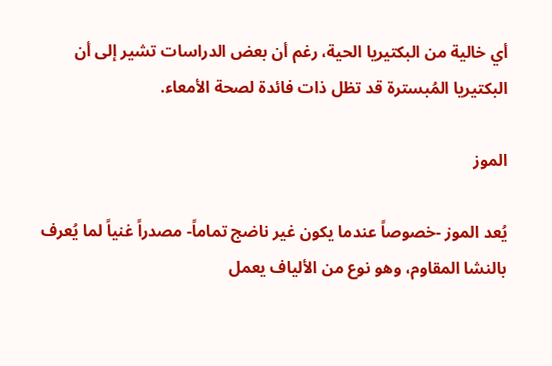أي خالية من البكتيريا الحية، رغم أن بعض الدراسات تشير إلى أن البكتيريا المُبسترة قد تظل ذات فائدة لصحة الأمعاء.

الموز

يُعد الموز -خصوصاً عندما يكون غير ناضج تماماً- مصدراً غنياً لما يُعرف بالنشا المقاوم، وهو نوع من الألياف يعمل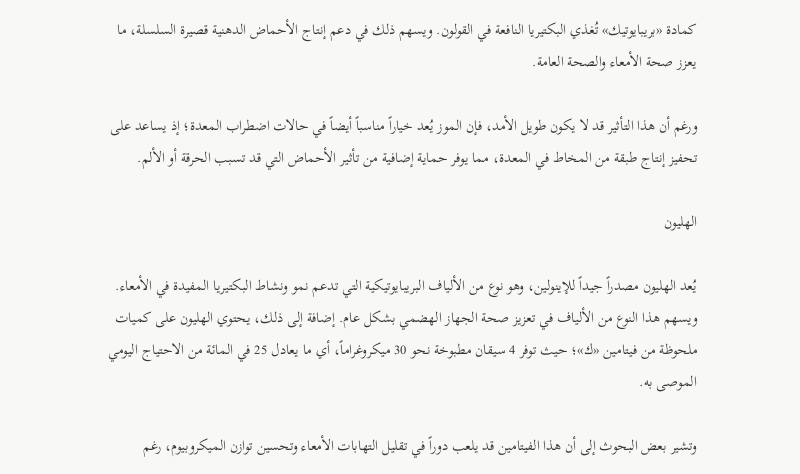كمادة «بريبايوتيك» تُغذي البكتيريا النافعة في القولون. ويسهم ذلك في دعم إنتاج الأحماض الدهنية قصيرة السلسلة، ما يعزز صحة الأمعاء والصحة العامة.

ورغم أن هذا التأثير قد لا يكون طويل الأمد، فإن الموز يُعد خياراً مناسباً أيضاً في حالات اضطراب المعدة؛ إذ يساعد على تحفيز إنتاج طبقة من المخاط في المعدة، مما يوفر حماية إضافية من تأثير الأحماض التي قد تسبب الحرقة أو الألم.

الهليون

يُعد الهليون مصدراً جيداً للإينولين، وهو نوع من الألياف البريبايوتيكية التي تدعم نمو ونشاط البكتيريا المفيدة في الأمعاء. ويسهم هذا النوع من الألياف في تعزيز صحة الجهاز الهضمي بشكل عام. إضافة إلى ذلك، يحتوي الهليون على كميات ملحوظة من فيتامين «ك»؛ حيث توفر 4 سيقان مطبوخة نحو 30 ميكروغراماً، أي ما يعادل 25 في المائة من الاحتياج اليومي الموصى به.

وتشير بعض البحوث إلى أن هذا الفيتامين قد يلعب دوراً في تقليل التهابات الأمعاء وتحسين توازن الميكروبيوم، رغم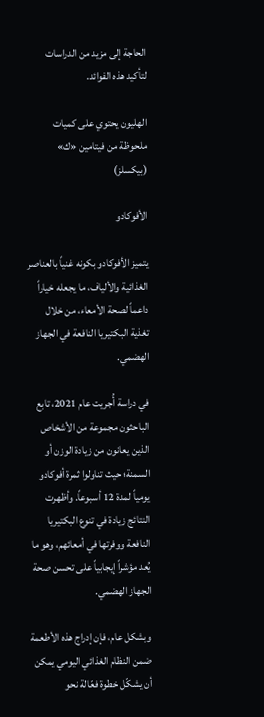الحاجة إلى مزيد من الدراسات لتأكيد هذه الفوائد.

الهليون يحتوي على كميات ملحوظة من فيتامين «ك» (بيكسلز)

الأفوكادو

يتميز الأفوكادو بكونه غنياً بالعناصر الغذائية والألياف، ما يجعله خياراً داعماً لصحة الأمعاء، من خلال تغذية البكتيريا النافعة في الجهاز الهضمي.

في دراسة أُجريت عام 2021، تابع الباحثون مجموعة من الأشخاص الذين يعانون من زيادة الوزن أو السمنة؛ حيث تناولوا ثمرة أفوكادو يومياً لمدة 12 أسبوعاً. وأظهرت النتائج زيادة في تنوع البكتيريا النافعة ووفرتها في أمعائهم، وهو ما يُعد مؤشراً إيجابياً على تحسن صحة الجهاز الهضمي.

وبشكل عام، فإن إدراج هذه الأطعمة ضمن النظام الغذائي اليومي يمكن أن يشكّل خطوة فعّالة نحو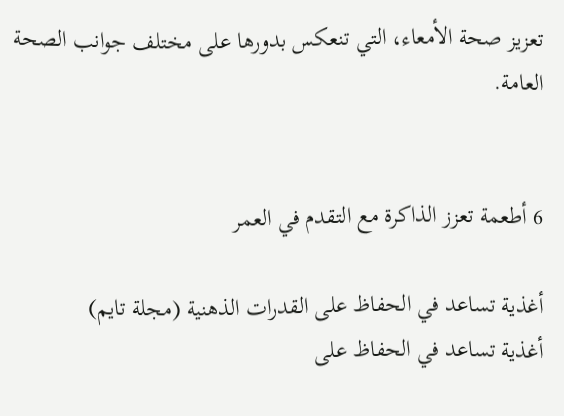تعزيز صحة الأمعاء، التي تنعكس بدورها على مختلف جوانب الصحة العامة.


6 أطعمة تعزز الذاكرة مع التقدم في العمر

أغذية تساعد في الحفاظ على القدرات الذهنية (مجلة تايم)
أغذية تساعد في الحفاظ على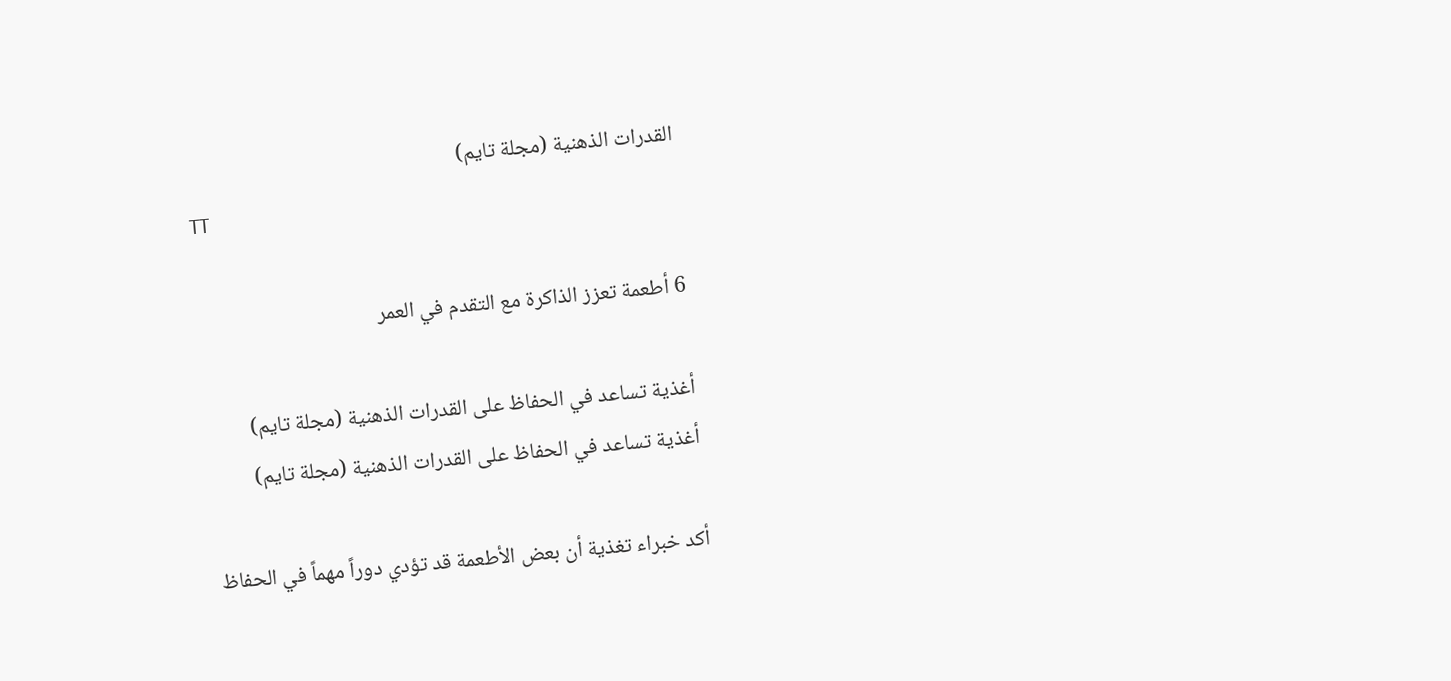القدرات الذهنية (مجلة تايم)
TT

6 أطعمة تعزز الذاكرة مع التقدم في العمر

أغذية تساعد في الحفاظ على القدرات الذهنية (مجلة تايم)
أغذية تساعد في الحفاظ على القدرات الذهنية (مجلة تايم)

أكد خبراء تغذية أن بعض الأطعمة قد تؤدي دوراً مهماً في الحفاظ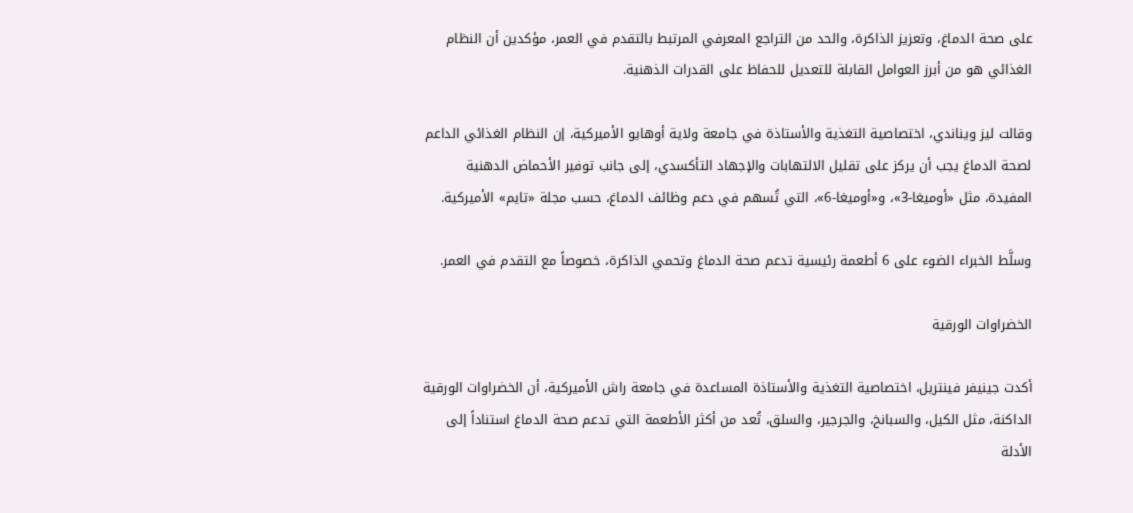على صحة الدماغ، وتعزيز الذاكرة، والحد من التراجع المعرفي المرتبط بالتقدم في العمر، مؤكدين أن النظام الغذائي هو من أبرز العوامل القابلة للتعديل للحفاظ على القدرات الذهنية.

وقالت ليز ويناندي، اختصاصية التغذية والأستاذة في جامعة ولاية أوهايو الأميركية، إن النظام الغذائي الداعم لصحة الدماغ يجب أن يركز على تقليل الالتهابات والإجهاد التأكسدي، إلى جانب توفير الأحماض الدهنية المفيدة، مثل «أوميغا-3»، و«أوميغا-6»، التي تُسهم في دعم وظائف الدماغ، حسب مجلة «تايم» الأميركية.

وسلَّط الخبراء الضوء على 6 أطعمة رئيسية تدعم صحة الدماغ وتحمي الذاكرة، خصوصاً مع التقدم في العمر.

الخضراوات الورقية

أكدت جينيفر فينتريل، اختصاصية التغذية والأستاذة المساعدة في جامعة راش الأميركية، أن الخضراوات الورقية الداكنة، مثل الكيل، والسبانخ، والجرجير، والسلق، تُعد من أكثر الأطعمة التي تدعم صحة الدماغ استناداً إلى الأدلة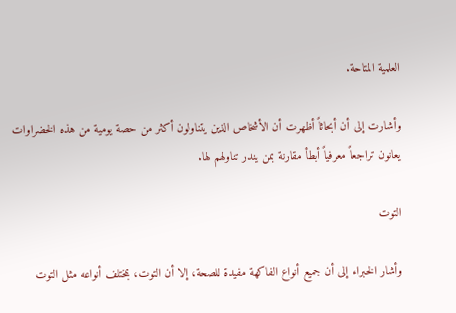العلمية المتاحة.

وأشارت إلى أن أبحاثاً أظهرت أن الأشخاص الذين يتناولون أكثر من حصة يومية من هذه الخضراوات يعانون تراجعاً معرفياً أبطأ مقارنة بمن يندر تناولهم لها.

التوت

وأشار الخبراء إلى أن جميع أنواع الفاكهة مفيدة للصحة، إلا أن التوت، بمختلف أنواعه مثل التوت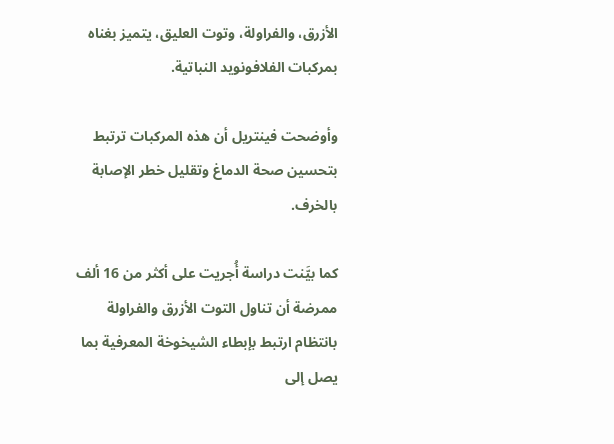الأزرق، والفراولة، وتوت العليق، يتميز بغناه بمركبات الفلافونويد النباتية.

وأوضحت فينتريل أن هذه المركبات ترتبط بتحسين صحة الدماغ وتقليل خطر الإصابة بالخرف.

كما بيَّنت دراسة أُجريت على أكثر من 16 ألف ممرضة أن تناول التوت الأزرق والفراولة بانتظام ارتبط بإبطاء الشيخوخة المعرفية بما يصل إلى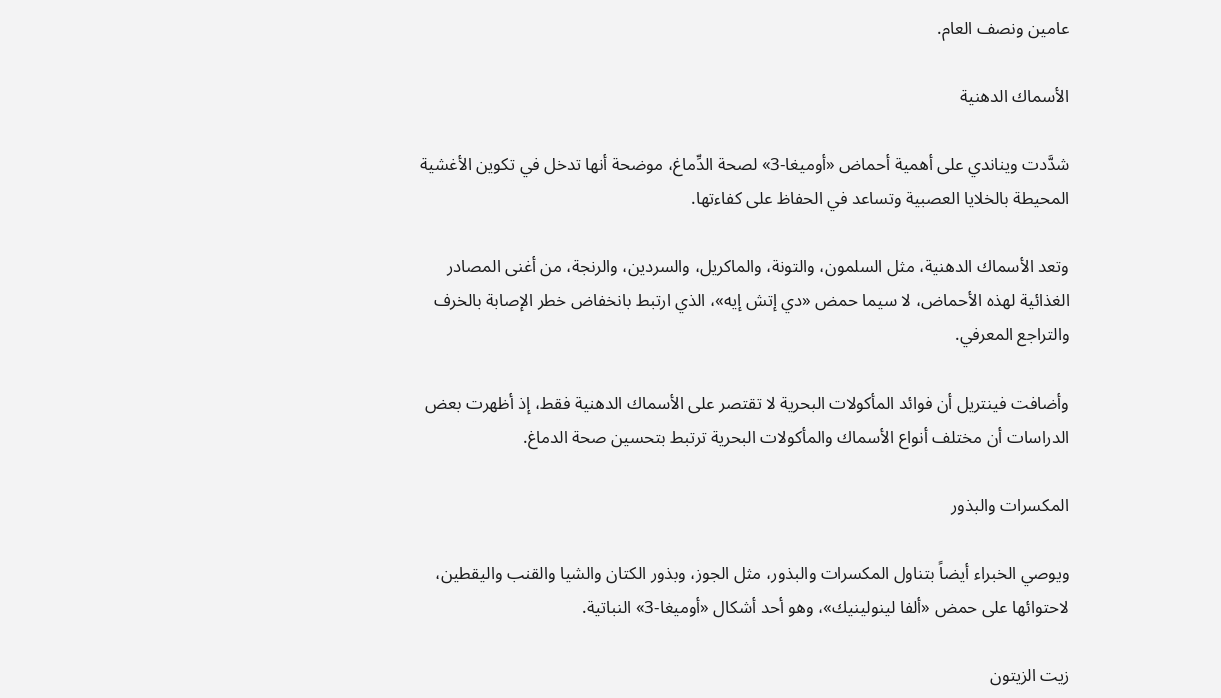عامين ونصف العام.

الأسماك الدهنية

شدَّدت ويناندي على أهمية أحماض «أوميغا-3» لصحة الدِّماغ، موضحة أنها تدخل في تكوين الأغشية المحيطة بالخلايا العصبية وتساعد في الحفاظ على كفاءتها.

وتعد الأسماك الدهنية، مثل السلمون، والتونة، والماكريل، والسردين، والرنجة، من أغنى المصادر الغذائية لهذه الأحماض، لا سيما حمض «دي إتش إيه»، الذي ارتبط بانخفاض خطر الإصابة بالخرف والتراجع المعرفي.

وأضافت فينتريل أن فوائد المأكولات البحرية لا تقتصر على الأسماك الدهنية فقط، إذ أظهرت بعض الدراسات أن مختلف أنواع الأسماك والمأكولات البحرية ترتبط بتحسين صحة الدماغ.

المكسرات والبذور

ويوصي الخبراء أيضاً بتناول المكسرات والبذور، مثل الجوز، وبذور الكتان والشيا والقنب واليقطين، لاحتوائها على حمض «ألفا لينولينيك»، وهو أحد أشكال «أوميغا-3» النباتية.

زيت الزيتون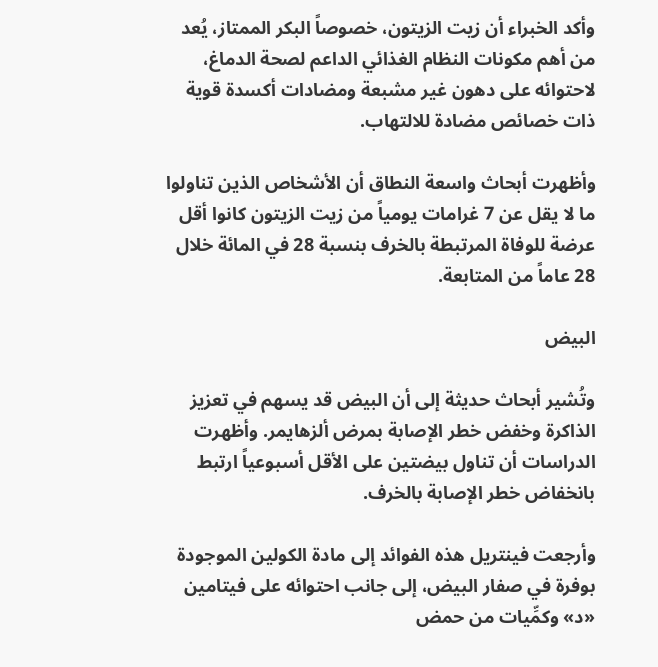وأكد الخبراء أن زيت الزيتون، خصوصاً البكر الممتاز، يُعد من أهم مكونات النظام الغذائي الداعم لصحة الدماغ، لاحتوائه على دهون غير مشبعة ومضادات أكسدة قوية ذات خصائص مضادة للالتهاب.

وأظهرت أبحاث واسعة النطاق أن الأشخاص الذين تناولوا ما لا يقل عن 7 غرامات يومياً من زيت الزيتون كانوا أقل عرضة للوفاة المرتبطة بالخرف بنسبة 28 في المائة خلال 28 عاماً من المتابعة.

البيض

وتُشير أبحاث حديثة إلى أن البيض قد يسهم في تعزيز الذاكرة وخفض خطر الإصابة بمرض ألزهايمر. وأظهرت الدراسات أن تناول بيضتين على الأقل أسبوعياً ارتبط بانخفاض خطر الإصابة بالخرف.

وأرجعت فينتريل هذه الفوائد إلى مادة الكولين الموجودة بوفرة في صفار البيض، إلى جانب احتوائه على فيتامين «د» وكمِّيات من حمض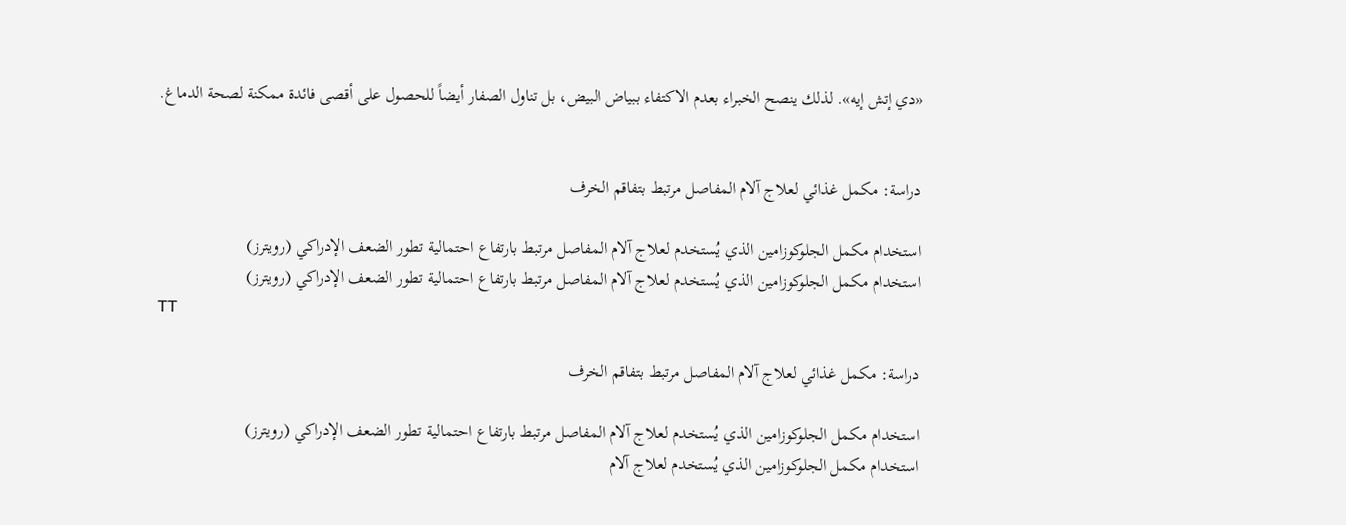«دي إتش إيه». لذلك ينصح الخبراء بعدم الاكتفاء ببياض البيض، بل تناول الصفار أيضاً للحصول على أقصى فائدة ممكنة لصحة الدماغ.


دراسة: مكمل غذائي لعلاج آلام المفاصل مرتبط بتفاقم الخرف

استخدام مكمل الجلوكوزامين الذي يُستخدم لعلاج آلام المفاصل مرتبط بارتفاع احتمالية تطور الضعف الإدراكي (رويترز)
استخدام مكمل الجلوكوزامين الذي يُستخدم لعلاج آلام المفاصل مرتبط بارتفاع احتمالية تطور الضعف الإدراكي (رويترز)
TT

دراسة: مكمل غذائي لعلاج آلام المفاصل مرتبط بتفاقم الخرف

استخدام مكمل الجلوكوزامين الذي يُستخدم لعلاج آلام المفاصل مرتبط بارتفاع احتمالية تطور الضعف الإدراكي (رويترز)
استخدام مكمل الجلوكوزامين الذي يُستخدم لعلاج آلام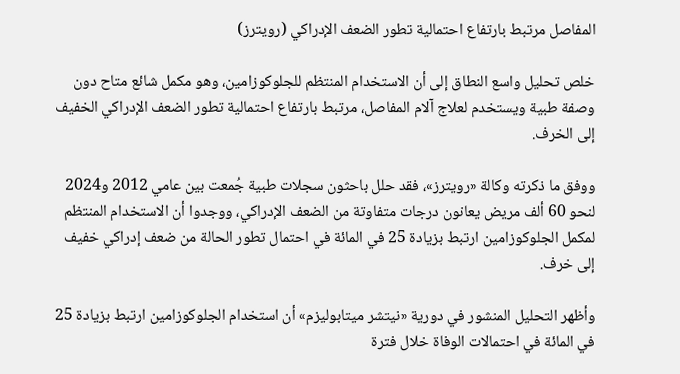المفاصل مرتبط بارتفاع احتمالية تطور الضعف الإدراكي (رويترز)

خلص تحليل واسع النطاق إلى أن الاستخدام المنتظم للجلوكوزامين، وهو مكمل شائع متاح دون وصفة طبية ويستخدم لعلاج آلام المفاصل، مرتبط بارتفاع احتمالية تطور الضعف الإدراكي الخفيف إلى الخرف.

ووفق ما ذكرته وكالة «رويترز»، فقد حلل باحثون سجلات طبية جُمعت بين عامي 2012 و2024 لنحو 60 ألف مريض يعانون درجات متفاوتة من الضعف الإدراكي، ووجدوا أن الاستخدام المنتظم لمكمل الجلوكوزامين ارتبط بزيادة 25 في المائة في احتمال تطور الحالة من ضعف إدراكي خفيف إلى خرف.

وأظهر التحليل المنشور في دورية «نيتشر ميتابوليزم» أن استخدام الجلوكوزامين ارتبط بزيادة 25 في المائة في احتمالات الوفاة خلال فترة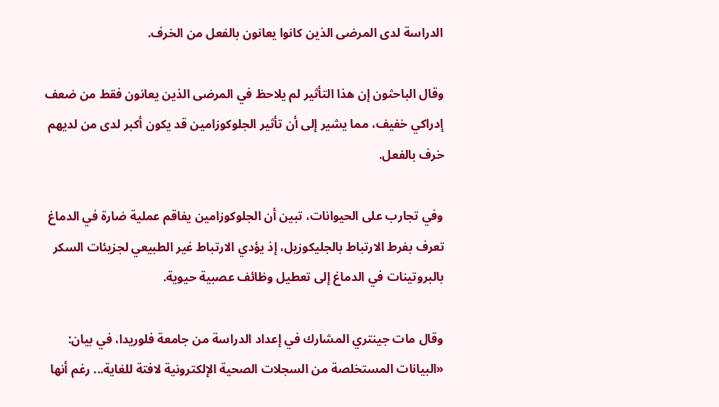الدراسة لدى المرضى الذين كانوا يعانون بالفعل من الخرف.

وقال الباحثون إن هذا التأثير لم يلاحظ في المرضى الذين يعانون فقط من ضعف إدراكي خفيف، مما يشير إلى أن تأثير الجلوكوزامين قد يكون أكبر لدى من لديهم خرف بالفعل.

وفي تجارب على الحيوانات، تبين أن الجلوكوزامين يفاقم عملية ضارة في الدماغ تعرف بفرط الارتباط بالجليكوزيل، إذ يؤدي الارتباط غير الطبيعي لجزيئات السكر بالبروتينات في الدماغ إلى تعطيل وظائف عصبية حيوية.

وقال مات جينتري المشارك في إعداد الدراسة من جامعة فلوريدا، في بيان: «البيانات المستخلصة من السجلات الصحية الإلكترونية لافتة للغاية... رغم أنها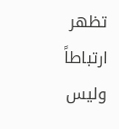تظهر ارتباطاً وليس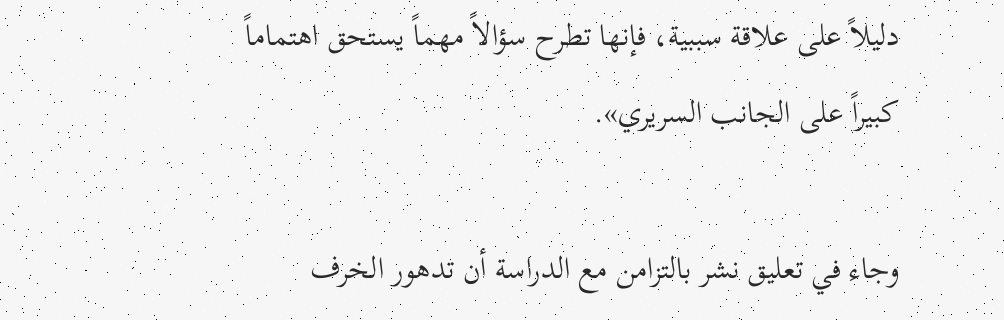دليلاً على علاقة سببية، فإنها تطرح سؤالاً مهماً يستحق اهتماماً كبيراً على الجانب السريري».

وجاء في تعليق نشر بالتزامن مع الدراسة أن تدهور الخرف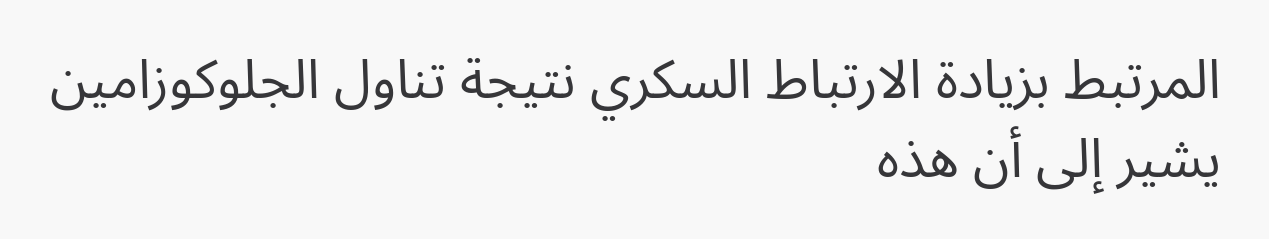المرتبط بزيادة الارتباط السكري نتيجة تناول الجلوكوزامين يشير إلى أن هذه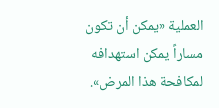العملية «يمكن أن تكون مساراً يمكن استهدافه لمكافحة هذا المرض».